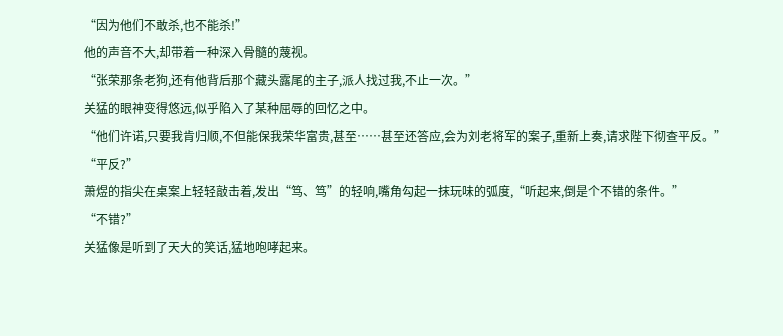“因为他们不敢杀,也不能杀!”
他的声音不大,却带着一种深入骨髓的蔑视。
“张荣那条老狗,还有他背后那个藏头露尾的主子,派人找过我,不止一次。”
关猛的眼神变得悠远,似乎陷入了某种屈辱的回忆之中。
“他们许诺,只要我肯归顺,不但能保我荣华富贵,甚至……甚至还答应,会为刘老将军的案子,重新上奏,请求陛下彻查平反。”
“平反?”
萧煜的指尖在桌案上轻轻敲击着,发出“笃、笃”的轻响,嘴角勾起一抹玩味的弧度,“听起来,倒是个不错的条件。”
“不错?”
关猛像是听到了天大的笑话,猛地咆哮起来。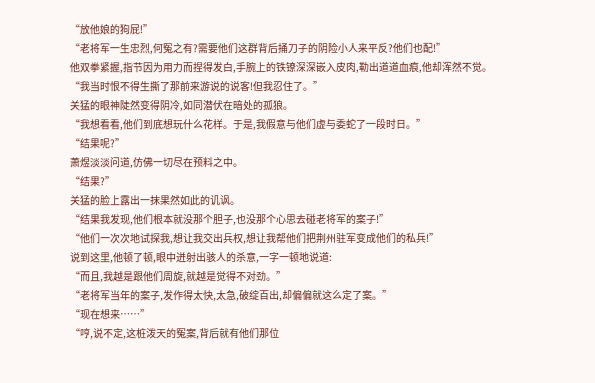“放他娘的狗屁!”
“老将军一生忠烈,何冤之有?需要他们这群背后捅刀子的阴险小人来平反?他们也配!”
他双拳紧握,指节因为用力而捏得发白,手腕上的铁镣深深嵌入皮肉,勒出道道血痕,他却浑然不觉。
“我当时恨不得生撕了那前来游说的说客!但我忍住了。”
关猛的眼神陡然变得阴冷,如同潜伏在暗处的孤狼。
“我想看看,他们到底想玩什么花样。于是,我假意与他们虚与委蛇了一段时日。”
“结果呢?”
萧煜淡淡问道,仿佛一切尽在预料之中。
“结果?”
关猛的脸上露出一抹果然如此的讥讽。
“结果我发现,他们根本就没那个胆子,也没那个心思去碰老将军的案子!”
“他们一次次地试探我,想让我交出兵权,想让我帮他们把荆州驻军变成他们的私兵!”
说到这里,他顿了顿,眼中迸射出骇人的杀意,一字一顿地说道:
“而且,我越是跟他们周旋,就越是觉得不对劲。”
“老将军当年的案子,发作得太快,太急,破绽百出,却偏偏就这么定了案。”
“现在想来……”
“哼,说不定,这桩泼天的冤案,背后就有他们那位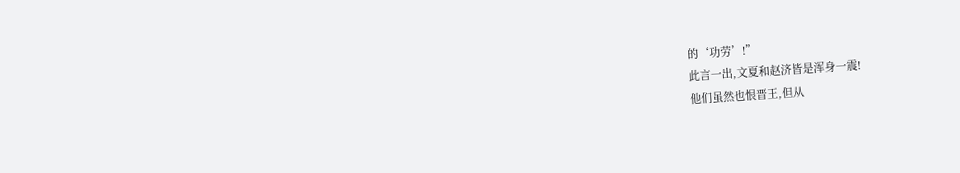的‘功劳’!”
此言一出,文夏和赵济皆是浑身一震!
他们虽然也恨晋王,但从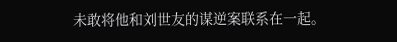未敢将他和刘世友的谋逆案联系在一起。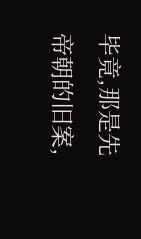毕竟,那是先帝朝的旧案,